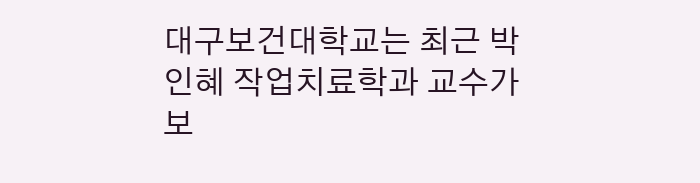대구보건대학교는 최근 박인혜 작업치료학과 교수가 보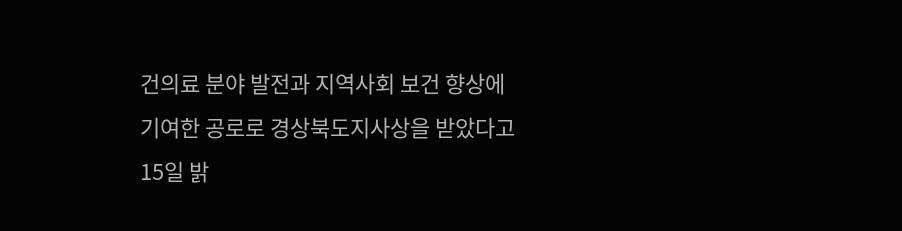건의료 분야 발전과 지역사회 보건 향상에 기여한 공로로 경상북도지사상을 받았다고 15일 밝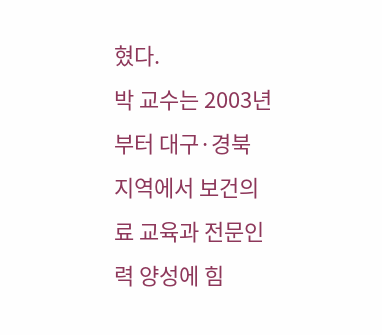혔다.
박 교수는 2003년부터 대구·경북 지역에서 보건의료 교육과 전문인력 양성에 힘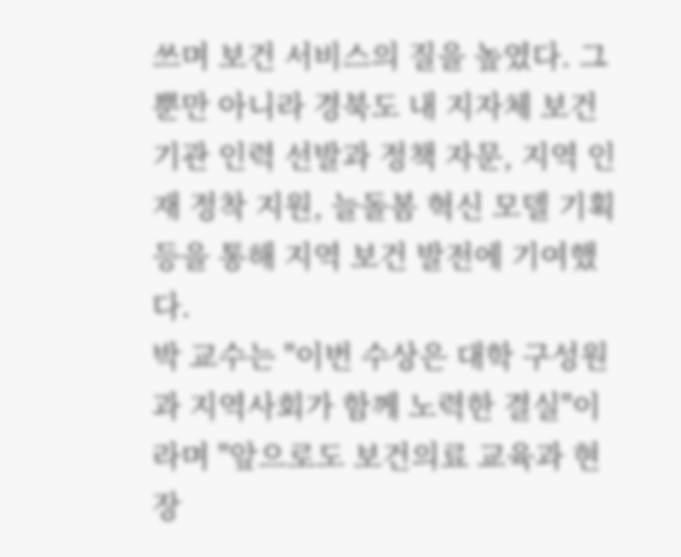쓰며 보건 서비스의 질을 높였다. 그뿐만 아니라 경북도 내 지자체 보건기관 인력 선발과 정책 자문, 지역 인재 정착 지원, 늘돌봄 혁신 모델 기획 등을 통해 지역 보건 발전에 기여했다.
박 교수는 "이번 수상은 대학 구성원과 지역사회가 함께 노력한 결실"이라며 "앞으로도 보건의료 교육과 현장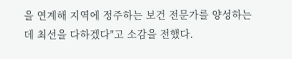을 연계해 지역에 정주하는 보건 전문가를 양성하는 데 최선을 다하겠다"고 소감을 전했다.